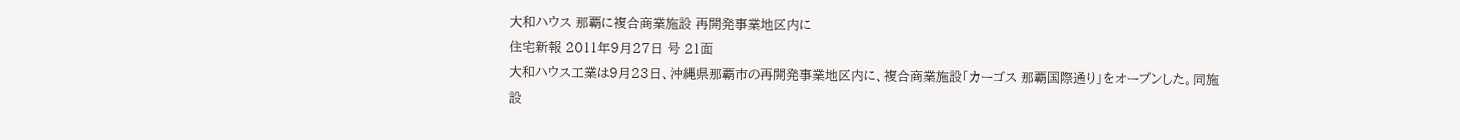大和ハウス 那覇に複合商業施設 再開発事業地区内に
住宅新報 2011年9月27日 号 21面
大和ハウス工業は9月23日、沖縄県那覇市の再開発事業地区内に、複合商業施設「カーゴス 那覇国際通り」をオープンした。同施設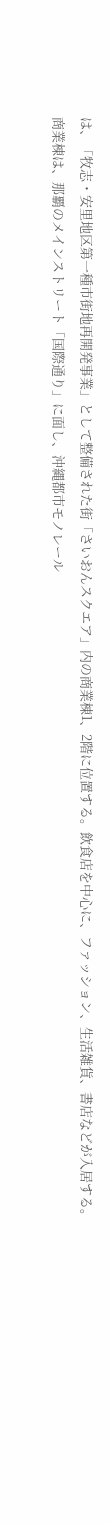は、「牧志・安里地区第一種市街地再開発事業」として整備された街「さいおんスクエア」内の商業棟1、2階に位置する。飲食店を中心に、ファッション、生活雑貨、書店などが入居する。
商業棟は、那覇のメインストリート「国際通り」に面し、沖縄都市モノレール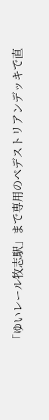「ゆいレール牧志駅」まで専用のペデストリアンデッキで直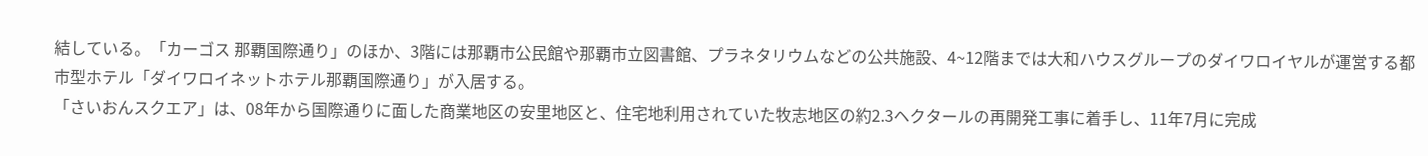結している。「カーゴス 那覇国際通り」のほか、3階には那覇市公民館や那覇市立図書館、プラネタリウムなどの公共施設、4~12階までは大和ハウスグループのダイワロイヤルが運営する都市型ホテル「ダイワロイネットホテル那覇国際通り」が入居する。
「さいおんスクエア」は、08年から国際通りに面した商業地区の安里地区と、住宅地利用されていた牧志地区の約2.3ヘクタールの再開発工事に着手し、11年7月に完成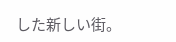した新しい街。